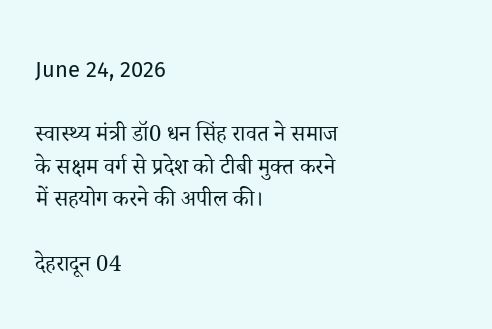June 24, 2026

स्वास्थ्य मंत्री डॉ0 धन सिंह रावत ने समाज के सक्षम वर्ग से प्रदेश को टीबी मुक्त करने में सहयोग करने की अपील की।

देहरादून 04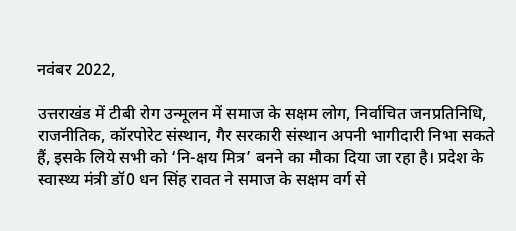नवंबर 2022,

उत्तराखंड में टीबी रोग उन्मूलन में समाज के सक्षम लोग, निर्वाचित जनप्रतिनिधि, राजनीतिक, कॉरपोरेट संस्थान, गैर सरकारी संस्थान अपनी भागीदारी निभा सकते हैं, इसके लिये सभी को ‘नि-क्षय मित्र’ बनने का मौका दिया जा रहा है। प्रदेश के स्वास्थ्य मंत्री डॉ0 धन सिंह रावत ने समाज के सक्षम वर्ग से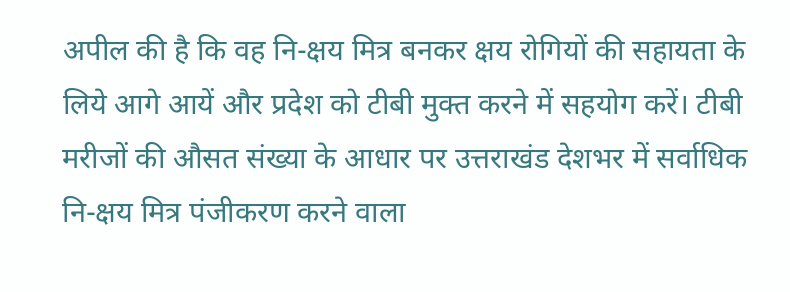अपील की है कि वह नि-क्षय मित्र बनकर क्षय रोगियों की सहायता के लिये आगे आयें और प्रदेश को टीबी मुक्त करने में सहयोग करें। टीबी मरीजों की औसत संख्या के आधार पर उत्तराखंड देशभर में सर्वाधिक नि-क्षय मित्र पंजीकरण करने वाला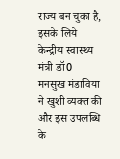राज्य बन चुका है, इसके लिये केन्द्रीय स्वास्थ्य मंत्री डॉ0 मनसुख मंडाविया ने खुशी व्यक्त की और इस उपलब्धि के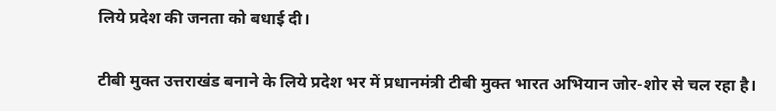लिये प्रदेश की जनता को बधाई दी।

टीबी मुक्त उत्तराखंड बनाने के लिये प्रदेश भर में प्रधानमंत्री टीबी मुक्त भारत अभियान जोर-शोर से चल रहा है।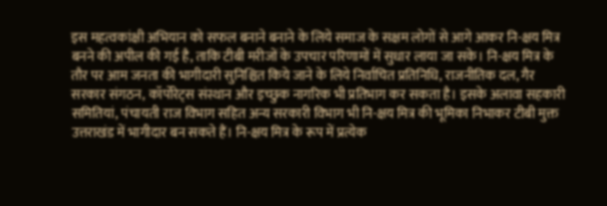इस महत्वकांक्षी अभियान को सफल बनाने बनाने के लिये समाज के सक्षम लोगों से आगे आकर नि-क्षय मित्र बनने की अपील की गई है, ताकि टीबी मरीजों के उपचार परिणामों में सुधार लाया जा सके। नि-क्षय मित्र के तौर पर आम जनता की भागीदारी सुनिश्चित किये जाने के लिये निर्वाचित प्रतिनिधि, राजनीतिक दल, गैर सरकार संगठन, कॉर्पोरेट्स संस्थान और इच्छुक नागरिक भी प्रतिभाग कर सकता है। इसके अलावा सहकारी समितियां, पंचायती राज विभाग सहित अन्य सरकारी विभाग भी नि-क्षय मित्र की भूमिका निभाकर टीबी मुक्त उत्तराखंड में भागीदार बन सकते हैं। नि-क्षय मित्र के रूप में प्रत्येक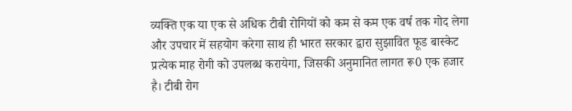व्यक्ति एक या एक से अधिक टीबी रोगियों को कम से कम एक वर्ष तक गोद लेगा और उपचार में सहयोग करेगा साथ ही भारत सरकार द्वारा सुझावित फूड बास्केट प्रत्येक माह रोगी को उपलब्ध करायेगा, जिसकी अनुमानित लागत रू0 एक हजार है। टीबी रोग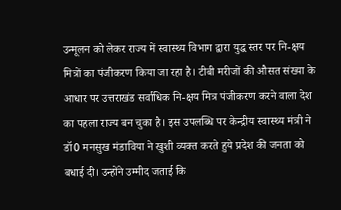उन्मूलन को लेकर राज्य में स्वास्थ्य विभाग द्वारा युद्ध स्तर पर नि-क्षय मित्रों का पंजीकरण किया जा रहा है। टीबी मरीजों की औसत संख्या के आधार पर उत्तराखंड सर्वाधिक नि-क्षय मित्र पंजीकरण करने वाला देश का पहला राज्य बन चुका है। इस उपलब्धि पर केन्द्रीय स्वास्थ्य मंत्री ने डॉ0 मनसुख मंडाविया ने खुशी व्यक्त करते हुये प्रदेश की जनता को बधाई दी। उन्होंने उम्मीद जताई कि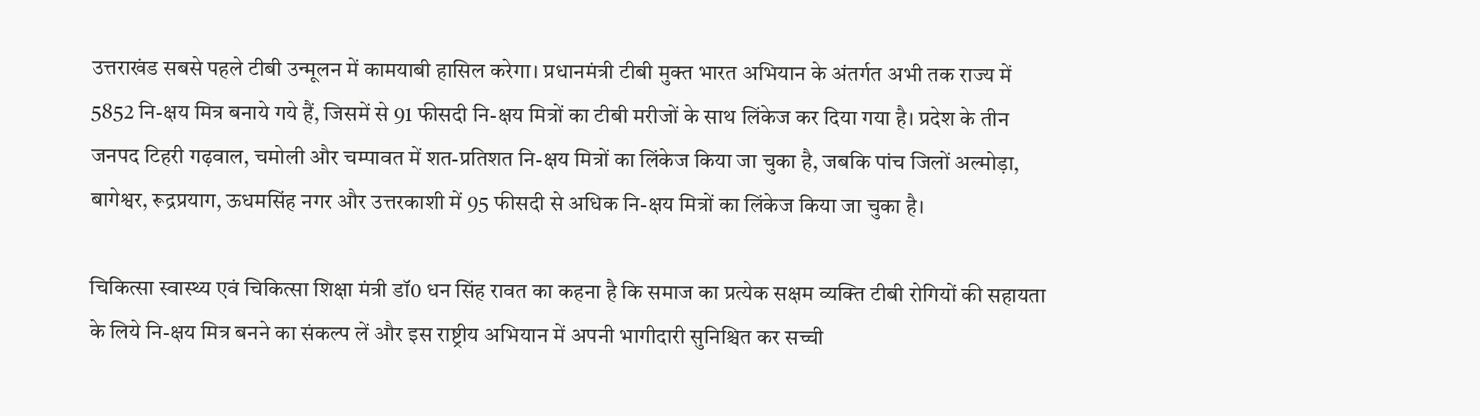उत्तराखंड सबसे पहले टीबी उन्मूलन में कामयाबी हासिल करेगा। प्रधानमंत्री टीबी मुक्त भारत अभियान के अंतर्गत अभी तक राज्य में 5852 नि-क्षय मित्र बनाये गये हैं, जिसमें से 91 फीसदी नि-क्षय मित्रों का टीबी मरीजों के साथ लिंकेज कर दिया गया है। प्रदेश के तीन जनपद टिहरी गढ़वाल, चमोली और चम्पावत में शत-प्रतिशत नि-क्षय मित्रों का लिंकेज किया जा चुका है, जबकि पांच जिलों अल्मोड़ा, बागेश्वर, रूद्रप्रयाग, ऊधमसिंह नगर और उत्तरकाशी में 95 फीसदी से अधिक नि-क्षय मित्रों का लिंकेज किया जा चुका है।

चिकित्सा स्वास्थ्य एवं चिकित्सा शिक्षा मंत्री डॉ0 धन सिंह रावत का कहना है कि समाज का प्रत्येक सक्षम व्यक्ति टीबी रोगियों की सहायता के लिये नि-क्षय मित्र बनने का संकल्प लें और इस राष्ट्रीय अभियान में अपनी भागीदारी सुनिश्चित कर सच्ची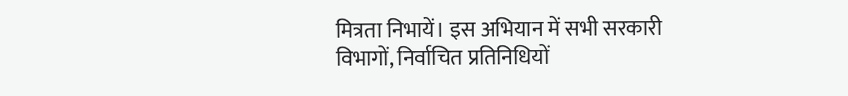मित्रता निभायें। इस अभियान में सभी सरकारी विभागों, निर्वाचित प्रतिनिधियों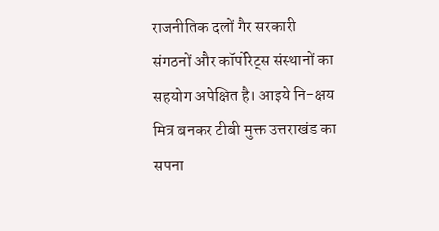राजनीतिक दलों गैर सरकारी संगठनों और कॉर्पोरेट्स संस्थानों का सहयोग अपेक्षित है। आइये नि-क्षय मित्र बनकर टीबी मुक्त उत्तराखंड का सपना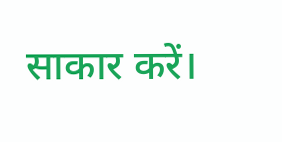साकार करें।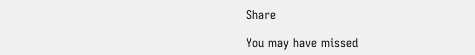Share

You may have missed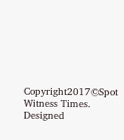Copyright2017©Spot Witness Times. Designed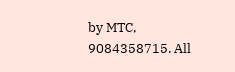by MTC, 9084358715. All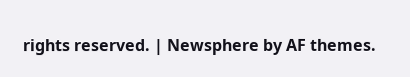rights reserved. | Newsphere by AF themes.